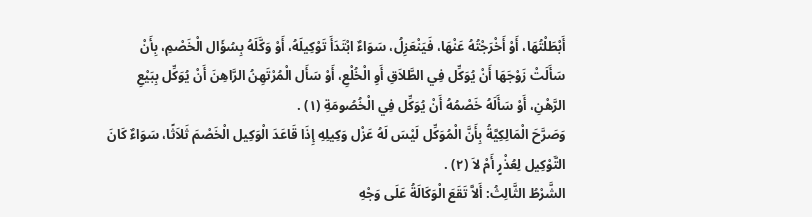أَبْطَلْتُهَا، أَوْ أَخْرَجْتُهُ عَنْهَا، فَيَنْعَزِلُ، سَوَاءٌ ابْتَدَأَ تَوْكِيلَهُ، أَوْ وَكَّلَهُ بِسُؤَال الْخَصْمِ، بِأَنْ سَأَلَتْ زَوْجَهَا أَنْ يُوَكِّل فِي الطَّلاَقِ أَوِ الْخُلْعِ، أَوْ سَأَل الْمُرْتَهِنُ الرَّاهِنَ أَنْ يُوَكِّل بِبَيْعِ الرَّهْنِ، أَوْ سَأَلَهُ خَصْمُهُ أَنْ يُوَكِّل فِي الْخُصُومَةِ (١) .
وَصَرَّحَ الْمَالِكِيَّةُ بِأَنَّ الْمُوَكِّل لَيْسَ لَهُ عَزْل وَكِيلِهِ إِذَا قَاعَدَ الْوَكِيل الْخَصْمَ ثَلاَثًا، سَوَاءٌ كَانَ التَّوْكِيل لِعُذْرٍ أَمْ لاَ (٢) .
الشَّرْطُ الثَّالِثُ: أَلاَّ تَقَعَ الْوَكَالَةُ عَلَى وَجْهِ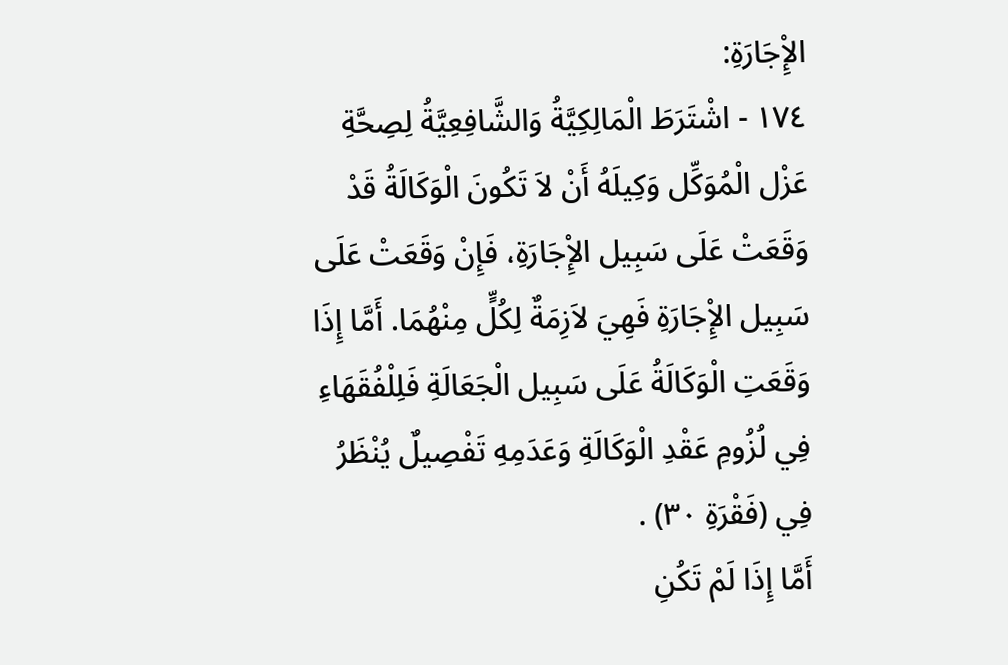الإِْجَارَةِ:
١٧٤ - اشْتَرَطَ الْمَالِكِيَّةُ وَالشَّافِعِيَّةُ لِصِحَّةِ عَزْل الْمُوَكِّل وَكِيلَهُ أَنْ لاَ تَكُونَ الْوَكَالَةُ قَدْ وَقَعَتْ عَلَى سَبِيل الإِْجَارَةِ، فَإِنْ وَقَعَتْ عَلَى سَبِيل الإِْجَارَةِ فَهِيَ لاَزِمَةٌ لِكُلٍّ مِنْهُمَا. أَمَّا إِذَا وَقَعَتِ الْوَكَالَةُ عَلَى سَبِيل الْجَعَالَةِ فَلِلْفُقَهَاءِ فِي لُزُومِ عَقْدِ الْوَكَالَةِ وَعَدَمِهِ تَفْصِيلٌ يُنْظَرُ فِي (فَقْرَةِ ٣٠) .
أَمَّا إِذَا لَمْ تَكُنِ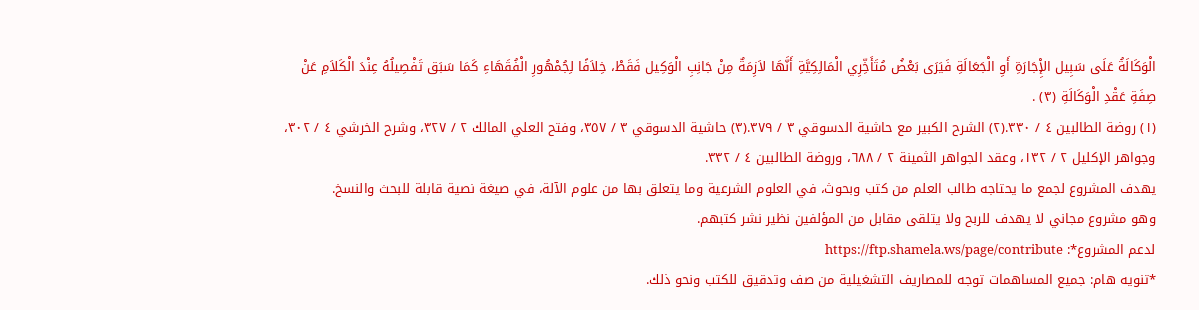الْوَكَالَةُ عَلَى سَبِيل الإِْجَارَةِ أَوِ الْجَعَالَةِ فَيَرَى بَعْضُ مُتَأَخِّرِي الْمَالِكِيَّةِ أَنَّهَا لاَزِمَةٌ مِنْ جَانِبِ الْوَكِيل فَقَطْ، خِلاَفًا لِجُمْهُورِ الْفُقَهَاءِ كَمَا سَبَق تَفْصِيلُهُ عِنْدَ الْكَلاَمِ عَنْ صِفَةِ عَقْدِ الْوَكَالَةِ (٣) .
(١) روضة الطالبين ٤ / ٣٣٠.(٢) الشرح الكبير مع حاشية الدسوقي ٣ / ٣٧٩.(٣) حاشية الدسوقي ٣ / ٣٥٧، وفتح العلي المالك ٢ / ٣٢٧، وشرح الخرشي ٤ / ٣٠٢، وجواهر الإكليل ٢ / ١٣٢، وعقد الجواهر الثمينة ٢ / ٦٨٨، وروضة الطالبين ٤ / ٣٣٢.
يهدف المشروع لجمع ما يحتاجه طالب العلم من كتب وبحوث، في العلوم الشرعية وما يتعلق بها من علوم الآلة، في صيغة نصية قابلة للبحث والنسخ.
وهو مشروع مجاني لا يهدف للربح ولا يتلقى مقابل من المؤلفين نظير نشر كتبهم.
لدعم المشروع*: https://ftp.shamela.ws/page/contribute
*تنويه هام: جميع المساهمات توجه للمصاريف التشغيلية من صف وتدقيق للكتب ونحو ذلك.